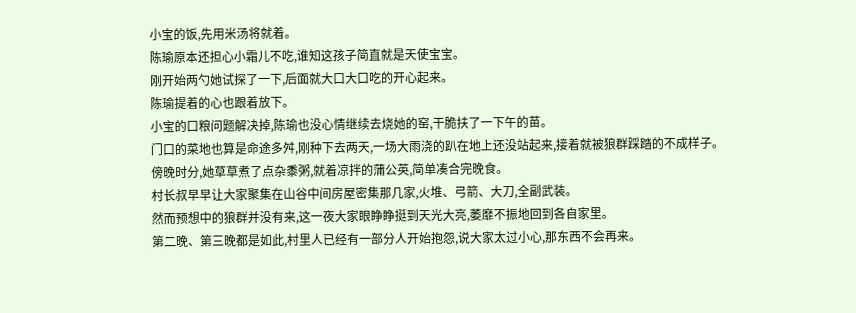小宝的饭,先用米汤将就着。
陈瑜原本还担心小霜儿不吃,谁知这孩子简直就是天使宝宝。
刚开始两勺她试探了一下,后面就大口大口吃的开心起来。
陈瑜提着的心也跟着放下。
小宝的口粮问题解决掉,陈瑜也没心情继续去烧她的窑,干脆扶了一下午的苗。
门口的菜地也算是命途多舛,刚种下去两天,一场大雨浇的趴在地上还没站起来,接着就被狼群踩踏的不成样子。
傍晚时分,她草草煮了点杂黍粥,就着凉拌的蒲公英,简单凑合完晚食。
村长叔早早让大家聚集在山谷中间房屋密集那几家,火堆、弓箭、大刀,全副武装。
然而预想中的狼群并没有来,这一夜大家眼睁睁挺到天光大亮,萎靡不振地回到各自家里。
第二晚、第三晚都是如此,村里人已经有一部分人开始抱怨,说大家太过小心,那东西不会再来。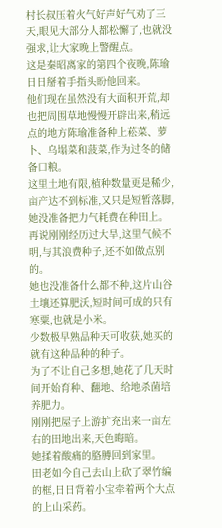村长叔压着火气好声好气劝了三天,眼见大部分人都松懈了,也就没强求,让大家晚上警醒点。
这是秦昭离家的第四个夜晚,陈瑜日日掰着手指头盼他回来。
他们现在虽然没有大面积开荒,却也把周围草地慢慢开辟出来,稍远点的地方陈瑜准备种上菘菜、萝卜、乌塌菜和菠菜,作为过冬的储备口粮。
这里土地有限,植种数量更是稀少,亩产达不到标准,又只是短暂落脚,她没准备把力气耗费在种田上。
再说刚刚经历过大旱,这里气候不明,与其浪费种子,还不如做点别的。
她也没准备什么都不种,这片山谷土壤还算肥沃,短时间可成的只有寒粟,也就是小米。
少数极早熟品种天可收获,她买的就有这种品种的种子。
为了不让自己多想,她花了几天时间开始育种、翻地、给地杀菌培养肥力。
刚刚把屋子上游扩充出来一亩左右的田地出来,天色晦暗。
她揉着酸痛的胳膊回到家里。
田老如今自己去山上砍了翠竹编的框,日日背着小宝牵着两个大点的上山采药。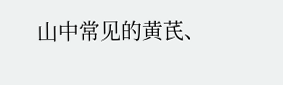山中常见的黄芪、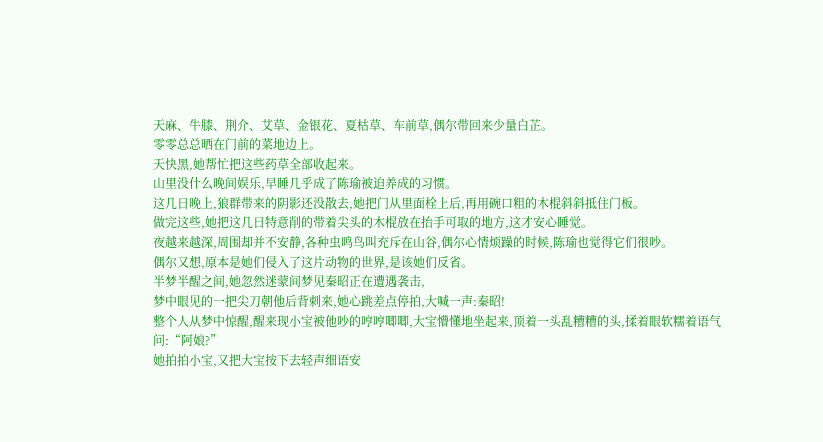天麻、牛膝、荆介、艾草、金银花、夏枯草、车前草,偶尔带回来少量白芷。
零零总总晒在门前的菜地边上。
天快黑,她帮忙把这些药草全部收起来。
山里没什么晚间娱乐,早睡几乎成了陈瑜被迫养成的习惯。
这几日晚上,狼群带来的阴影还没散去,她把门从里面栓上后,再用碗口粗的木棍斜斜抵住门板。
做完这些,她把这几日特意削的带着尖头的木棍放在抬手可取的地方,这才安心睡觉。
夜越来越深,周围却并不安静,各种虫鸣鸟叫充斥在山谷,偶尔心情烦躁的时候,陈瑜也觉得它们很吵。
偶尔又想,原本是她们侵入了这片动物的世界,是该她们反省。
半梦半醒之间,她忽然迷蒙间梦见秦昭正在遭遇袭击,
梦中眼见的一把尖刀朝他后背刺来,她心跳差点停拍,大喊一声:秦昭!
整个人从梦中惊醒,醒来现小宝被他吵的哼哼唧唧,大宝懵懂地坐起来,顶着一头乱糟糟的头,揉着眼软糯着语气问:“阿娘?”
她拍拍小宝,又把大宝按下去轻声细语安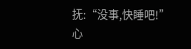抚:“没事,快睡吧!”
心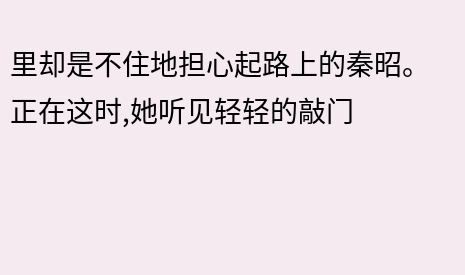里却是不住地担心起路上的秦昭。
正在这时,她听见轻轻的敲门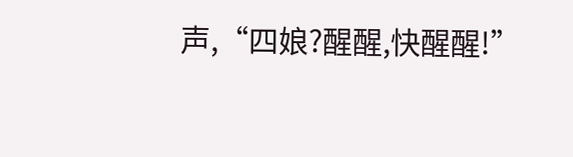声,“四娘?醒醒,快醒醒!”